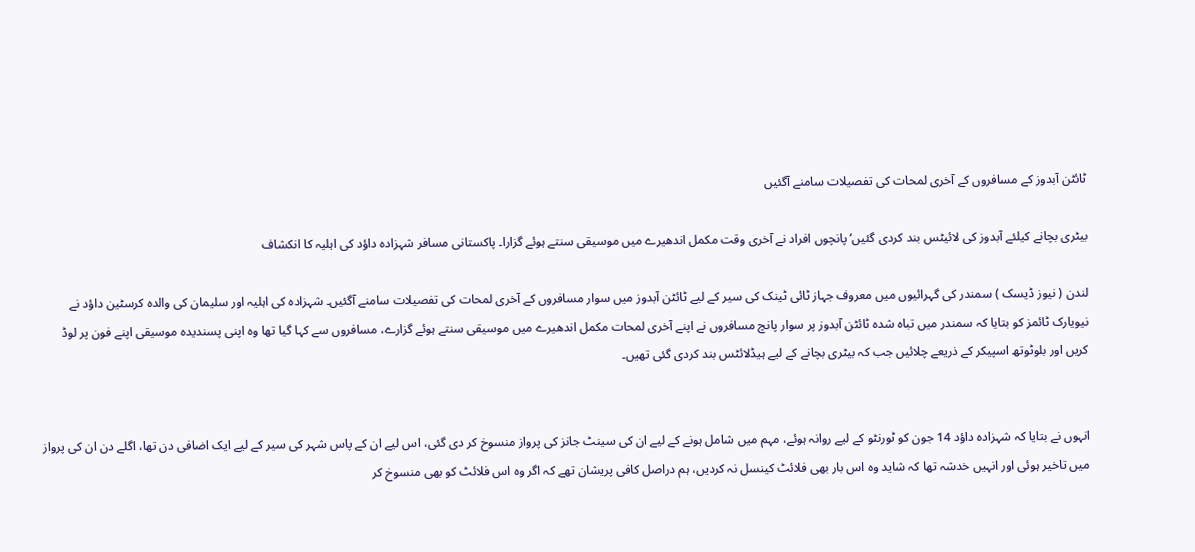ٹائٹن آبدوز کے مسافروں کے آخری لمحات کی تفصیلات سامنے آگئیں

بیٹری بچانے کیلئے آبدوز کی لائیٹس بند کردی گئیں‘ پانچوں افراد نے آخری وقت مکمل اندھیرے میں موسیقی سنتے ہوئے گزارا۔ پاکستانی مسافر شہزادہ داؤد کی اہلیہ کا انکشاف

لندن ( نیوز ڈیسک ) سمندر کی گہرائیوں میں معروف جہاز ٹائی ٹینک کی سیر کے لیے ٹائٹن آبدوز میں سوار مسافروں کے آخری لمحات کی تفصیلات سامنے آگئیں۔ شہزادہ کی اہلیہ اور سلیمان کی والدہ کرسٹین داؤد نے نیویارک ٹائمز کو بتایا کہ سمندر میں تباہ شدہ ٹائٹن آبدوز پر سوار پانچ مسافروں نے اپنے آخری لمحات مکمل اندھیرے میں موسیقی سنتے ہوئے گزارے، مسافروں سے کہا گیا تھا وہ اپنی پسندیدہ موسیقی اپنے فون پر لوڈ کریں اور بلوٹوتھ اسپیکر کے ذریعے چلائیں جب کہ بیٹری بچانے کے لیے ہیڈلائٹس بند کردی گئی تھیں۔


انہوں نے بتایا کہ شہزادہ داؤد 14 جون کو ٹورنٹو کے لیے روانہ ہوئے، مہم میں شامل ہونے کے لیے ان کی سینٹ جانز کی پرواز منسوخ کر دی گئی، اس لیے ان کے پاس شہر کی سیر کے لیے ایک اضافی دن تھا، اگلے دن ان کی پرواز میں تاخیر ہوئی اور انہیں خدشہ تھا کہ شاید وہ اس بار بھی فلائٹ کینسل نہ کردیں، ہم دراصل کافی پریشان تھے کہ اگر وہ اس فلائٹ کو بھی منسوخ کر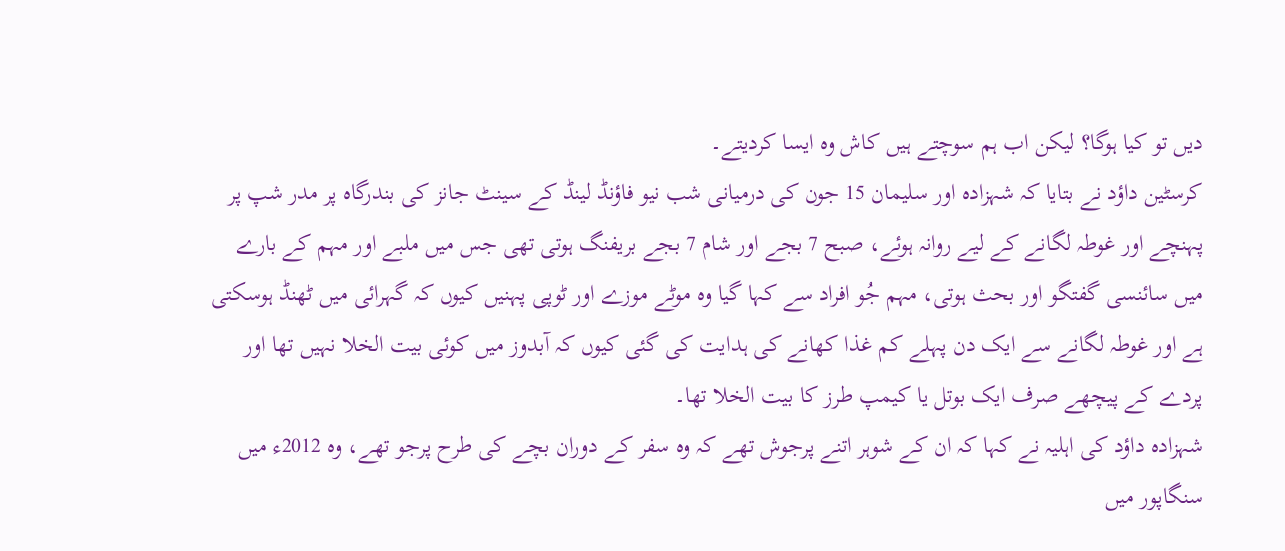دیں تو کیا ہوگا؟ لیکن اب ہم سوچتے ہیں کاش وہ ایسا کردیتے۔
کرسٹین داؤد نے بتایا کہ شہزادہ اور سلیمان 15 جون کی درمیانی شب نیو فاؤنڈ لینڈ کے سینٹ جانز کی بندرگاہ پر مدر شپ پر پہنچے اور غوطہ لگانے کے لیے روانہ ہوئے، صبح 7 بجے اور شام 7 بجے بریفنگ ہوتی تھی جس میں ملبے اور مہم کے بارے میں سائنسی گفتگو اور بحث ہوتی، مہم جُو افراد سے کہا گیا وہ موٹے موزے اور ٹوپی پہنیں کیوں کہ گہرائی میں ٹھنڈ ہوسکتی ہے اور غوطہ لگانے سے ایک دن پہلے کم غذا کھانے کی ہدایت کی گئی کیوں کہ آبدوز میں کوئی بیت الخلا نہیں تھا اور پردے کے پیچھے صرف ایک بوتل یا کیمپ طرز کا بیت الخلا تھا۔
شہزادہ داؤد کی اہلیہ نے کہا کہ ان کے شوہر اتنے پرجوش تھے کہ وہ سفر کے دوران بچے کی طرح پرجو تھے، وہ 2012ء میں سنگاپور میں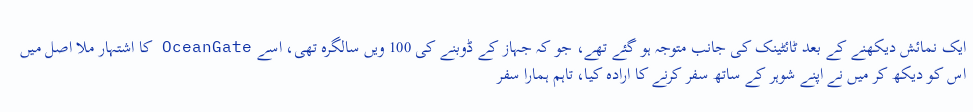ایک نمائش دیکھنے کے بعد ٹائٹینک کی جانب متوجہ ہو گئے تھے، جو کہ جہاز کے ڈوبنے کی 100 ویں سالگرہ تھی، اسے OceanGate کا اشتہار ملا اصل میں اس کو دیکھ کر میں نے اپنے شوہر کے ساتھ سفر کرنے کا ارادہ کیا، تاہم ہمارا سفر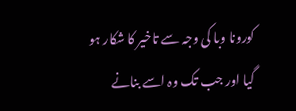کورونا وبا کی وجہ سے تاخیر کا شکار ہو گیا اور جب تک وہ اسے بنانے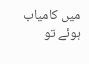میں کامیاب ہوئے تو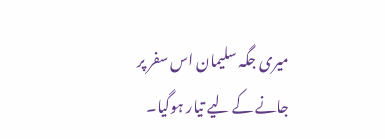میری جگہ سلیمان اس سفر پر جانے کے لیے تیار ہوگیا۔